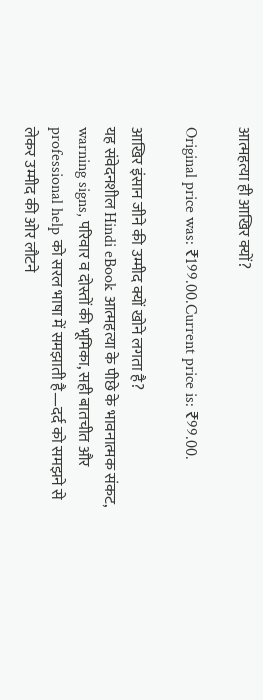आत्महत्या ही आखिर क्यों?

Original price was: ₹199.00.Current price is: ₹99.00.

आखिर इंसान जीने की उम्मीद क्यों खोने लगता है?
यह संवेदनशील Hindi eBook आत्महत्या के पीछे के भावनात्मक संकट, warning signs, परिवार व दोस्तों की भूमिका, सही बातचीत और professional help को सरल भाषा में समझाती है—दर्द को समझने से लेकर उम्मीद की ओर लौटने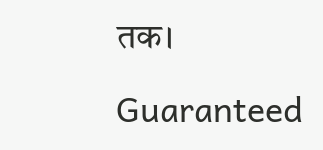तक।

Guaranteed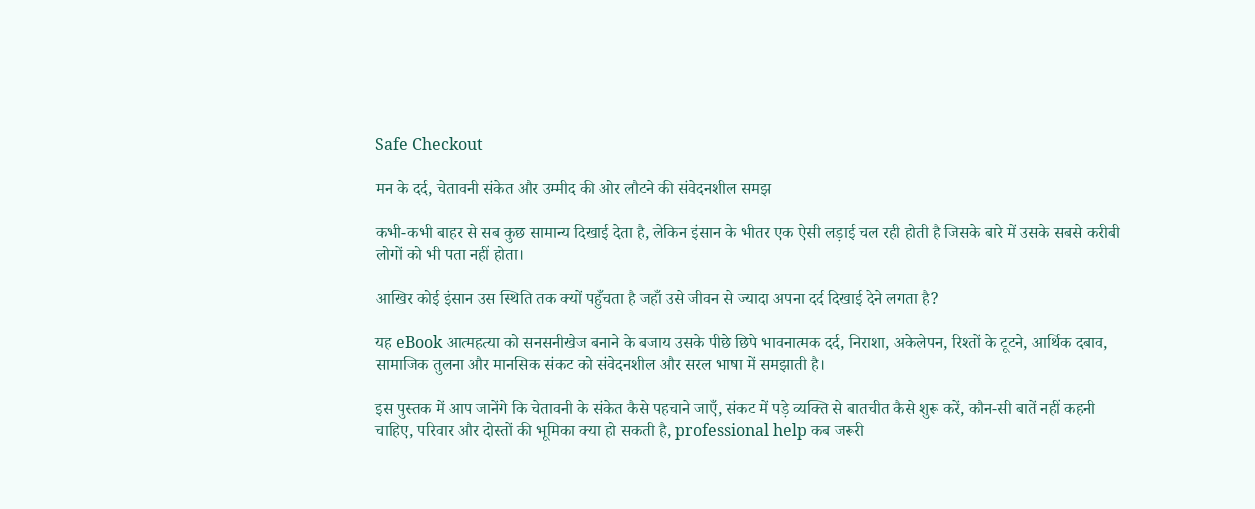Safe Checkout

मन के दर्द, चेतावनी संकेत और उम्मीद की ओर लौटने की संवेदनशील समझ

कभी-कभी बाहर से सब कुछ सामान्य दिखाई देता है, लेकिन इंसान के भीतर एक ऐसी लड़ाई चल रही होती है जिसके बारे में उसके सबसे करीबी लोगों को भी पता नहीं होता।

आखिर कोई इंसान उस स्थिति तक क्यों पहुँचता है जहाँ उसे जीवन से ज्यादा अपना दर्द दिखाई देने लगता है?

यह eBook आत्महत्या को सनसनीखेज बनाने के बजाय उसके पीछे छिपे भावनात्मक दर्द, निराशा, अकेलेपन, रिश्तों के टूटने, आर्थिक दबाव, सामाजिक तुलना और मानसिक संकट को संवेदनशील और सरल भाषा में समझाती है।

इस पुस्तक में आप जानेंगे कि चेतावनी के संकेत कैसे पहचाने जाएँ, संकट में पड़े व्यक्ति से बातचीत कैसे शुरू करें, कौन-सी बातें नहीं कहनी चाहिए, परिवार और दोस्तों की भूमिका क्या हो सकती है, professional help कब जरूरी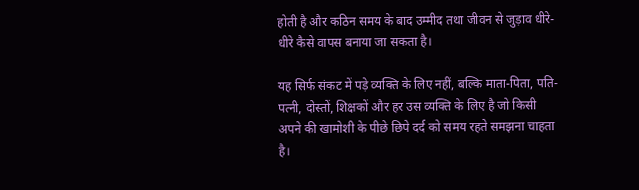होती है और कठिन समय के बाद उम्मीद तथा जीवन से जुड़ाव धीरे-धीरे कैसे वापस बनाया जा सकता है।

यह सिर्फ संकट में पड़े व्यक्ति के लिए नहीं, बल्कि माता-पिता, पति-पत्नी, दोस्तों, शिक्षकों और हर उस व्यक्ति के लिए है जो किसी अपने की खामोशी के पीछे छिपे दर्द को समय रहते समझना चाहता है।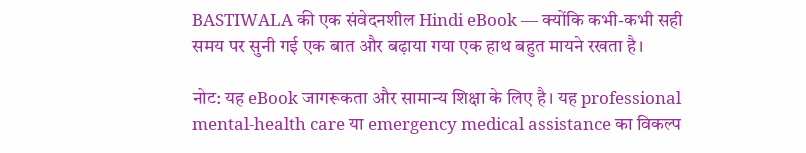BASTIWALA की एक संवेदनशील Hindi eBook — क्योंकि कभी-कभी सही समय पर सुनी गई एक बात और बढ़ाया गया एक हाथ बहुत मायने रखता है।

नोट: यह eBook जागरूकता और सामान्य शिक्षा के लिए है। यह professional mental-health care या emergency medical assistance का विकल्प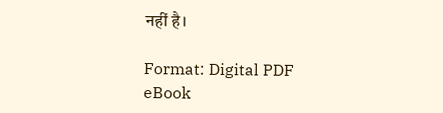नहीं है।

Format: Digital PDF eBook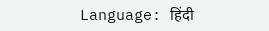Language: हिंदी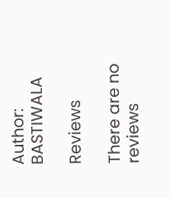Author: BASTIWALA

Reviews

There are no reviews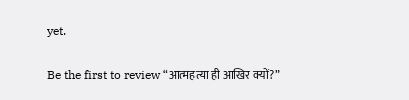yet.

Be the first to review “आत्महत्या ही आखिर क्यों?”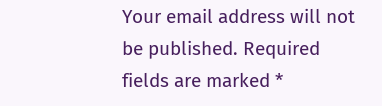Your email address will not be published. Required fields are marked *